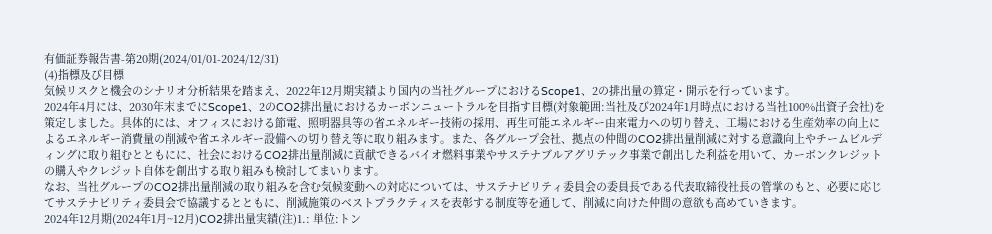有価証券報告書-第20期(2024/01/01-2024/12/31)
(4)指標及び目標
気候リスクと機会のシナリオ分析結果を踏まえ、2022年12月期実績より国内の当社グループにおけるScope1、2の排出量の算定・開示を行っています。
2024年4月には、2030年末までにScope1、2のCO2排出量におけるカーボンニュートラルを目指す目標(対象範囲:当社及び2024年1月時点における当社100%出資子会社)を策定しました。具体的には、オフィスにおける節電、照明器具等の省エネルギー技術の採用、再生可能エネルギー由来電力への切り替え、工場における生産効率の向上によるエネルギー消費量の削減や省エネルギー設備への切り替え等に取り組みます。また、各グループ会社、拠点の仲間のCO2排出量削減に対する意識向上やチームビルディングに取り組むとともにに、社会におけるCO2排出量削減に貢献できるバイオ燃料事業やサステナブルアグリテック事業で創出した利益を用いて、カーボンクレジットの購入やクレジット自体を創出する取り組みも検討してまいります。
なお、当社グループのCO2排出量削減の取り組みを含む気候変動への対応については、サステナビリティ委員会の委員長である代表取締役社長の管掌のもと、必要に応じてサステナビリティ委員会で協議するとともに、削減施策のベストプラクティスを表彰する制度等を通して、削減に向けた仲間の意欲も高めていきます。
2024年12月期(2024年1月~12月)CO2排出量実績(注)1.: 単位:トン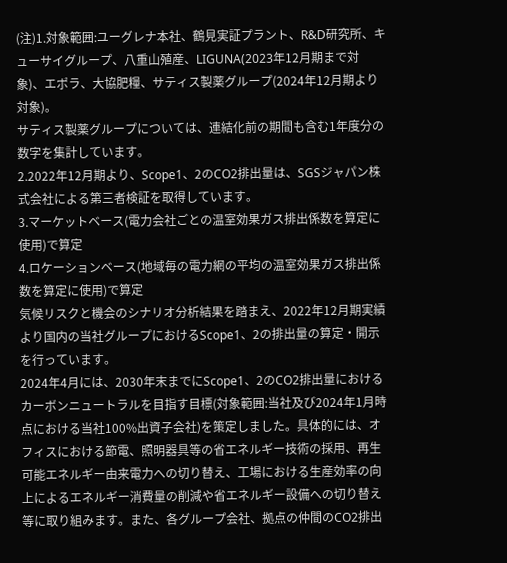(注)1.対象範囲:ユーグレナ本社、鶴見実証プラント、R&D研究所、キューサイグループ、八重山殖産、LIGUNA(2023年12月期まで対象)、エポラ、大協肥糧、サティス製薬グループ(2024年12月期より対象)。
サティス製薬グループについては、連結化前の期間も含む1年度分の数字を集計しています。
2.2022年12月期より、Scope1、2のCO2排出量は、SGSジャパン株式会社による第三者検証を取得しています。
3.マーケットベース(電力会社ごとの温室効果ガス排出係数を算定に使用)で算定
4.ロケーションベース(地域毎の電力網の平均の温室効果ガス排出係数を算定に使用)で算定
気候リスクと機会のシナリオ分析結果を踏まえ、2022年12月期実績より国内の当社グループにおけるScope1、2の排出量の算定・開示を行っています。
2024年4月には、2030年末までにScope1、2のCO2排出量におけるカーボンニュートラルを目指す目標(対象範囲:当社及び2024年1月時点における当社100%出資子会社)を策定しました。具体的には、オフィスにおける節電、照明器具等の省エネルギー技術の採用、再生可能エネルギー由来電力への切り替え、工場における生産効率の向上によるエネルギー消費量の削減や省エネルギー設備への切り替え等に取り組みます。また、各グループ会社、拠点の仲間のCO2排出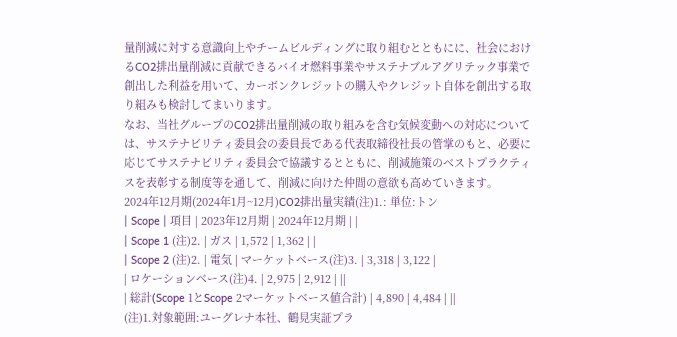量削減に対する意識向上やチームビルディングに取り組むとともにに、社会におけるCO2排出量削減に貢献できるバイオ燃料事業やサステナブルアグリテック事業で創出した利益を用いて、カーボンクレジットの購入やクレジット自体を創出する取り組みも検討してまいります。
なお、当社グループのCO2排出量削減の取り組みを含む気候変動への対応については、サステナビリティ委員会の委員長である代表取締役社長の管掌のもと、必要に応じてサステナビリティ委員会で協議するとともに、削減施策のベストプラクティスを表彰する制度等を通して、削減に向けた仲間の意欲も高めていきます。
2024年12月期(2024年1月~12月)CO2排出量実績(注)1.: 単位:トン
| Scope | 項目 | 2023年12月期 | 2024年12月期 | |
| Scope 1 (注)2. | ガス | 1,572 | 1,362 | |
| Scope 2 (注)2. | 電気 | マーケットベース(注)3. | 3,318 | 3,122 |
| ロケーションベース(注)4. | 2,975 | 2,912 | ||
| 総計(Scope 1とScope 2マーケットベース値合計) | 4,890 | 4,484 | ||
(注)1.対象範囲:ユーグレナ本社、鶴見実証プラ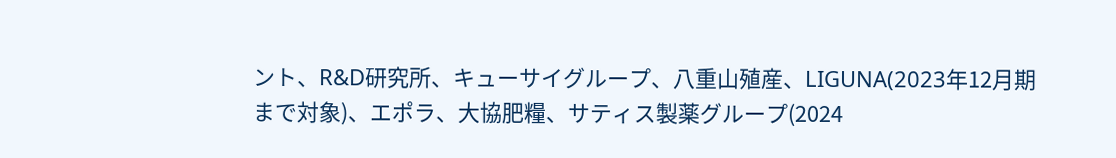ント、R&D研究所、キューサイグループ、八重山殖産、LIGUNA(2023年12月期まで対象)、エポラ、大協肥糧、サティス製薬グループ(2024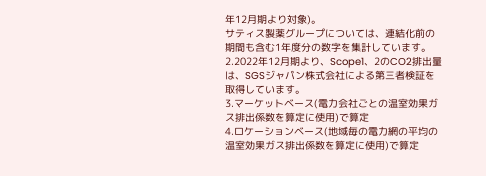年12月期より対象)。
サティス製薬グループについては、連結化前の期間も含む1年度分の数字を集計しています。
2.2022年12月期より、Scope1、2のCO2排出量は、SGSジャパン株式会社による第三者検証を取得しています。
3.マーケットベース(電力会社ごとの温室効果ガス排出係数を算定に使用)で算定
4.ロケーションベース(地域毎の電力網の平均の温室効果ガス排出係数を算定に使用)で算定